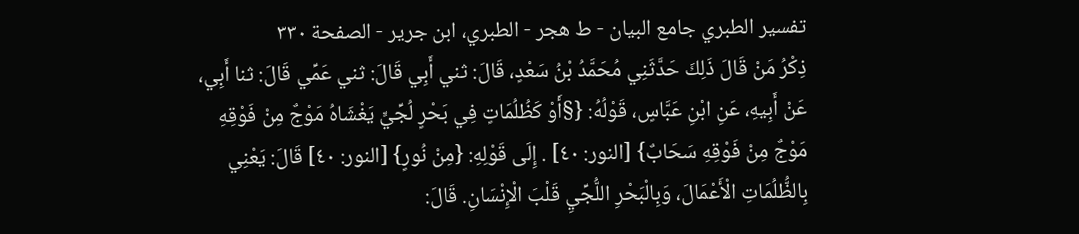تفسير الطبري جامع البيان - ط هجر - الطبري، ابن جرير - الصفحة ٣٣٠
ذِكْرُ مَنْ قَالَ ذَلِكَ حَدَّثَنِي مُحَمَّدُ بْنُ سَعْدٍ، قَالَ: ثني أَبِي قَالَ: ثني عَمِّي قَالَ: ثنا أَبِي، عَنْ أَبِيهِ، عَنِ ابْنِ عَبَّاسٍ، قَوْلُهُ: {§أَوْ كَظُلُمَاتٍ فِي بَحْرٍ لُجِّيٍّ يَغْشَاهُ مَوْجٌ مِنْ فَوْقِهِ مَوْجٌ مِنْ فَوْقِهِ سَحَابٌ} [النور: ٤٠] . إِلَى قَوْلِهِ: {مِنْ نُورٍ} [النور: ٤٠] قَالَ: يَعْنِي بِالظُّلُمَاتِ الْأَعْمَالَ، وَبِالْبَحْرِ اللُّجِّيِ قَلْبَ الْإِنْسَانِ. قَالَ: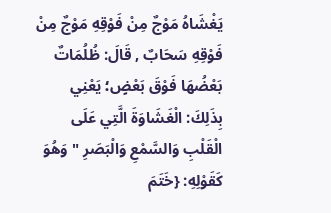يَغْشَاهُ مَوْجٌ مِنْ فَوْقِهِ مَوْجٌ مِنْ فَوْقِهِ سَحَابٌ , قَالَ: ظُلُمَاتٌ بَعْضُهَا فَوْقَ بَعْضٍ؛ يَعْنِي بِذَلِكَ: الْغَشَاوَةَ الَّتِي عَلَى الْقَلْبِ وَالسَّمْعِ وَالْبَصَرِ " وَهُوَ كَقَوْلِهِ: {خَتَمَ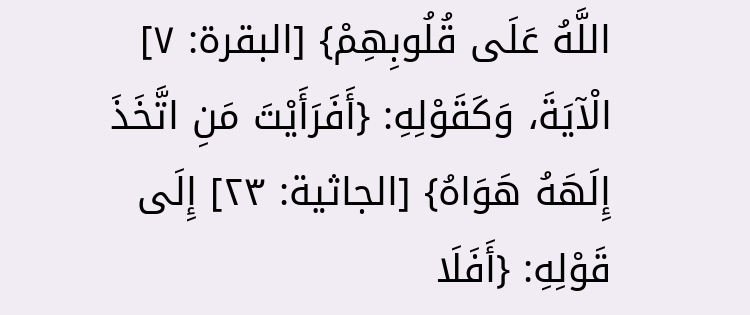اللَّهُ عَلَى قُلُوبِهِمْ} [البقرة: ٧] الْآيَةَ، وَكَقَوْلِهِ: {أَفَرَأَيْتَ مَنِ اتَّخَذَ إِلَهَهُ هَوَاهُ} [الجاثية: ٢٣] إِلَى قَوْلِهِ: {أَفَلَا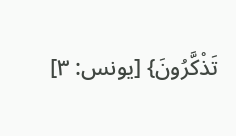تَذْكَّرُونَ} [يونس: ٣]